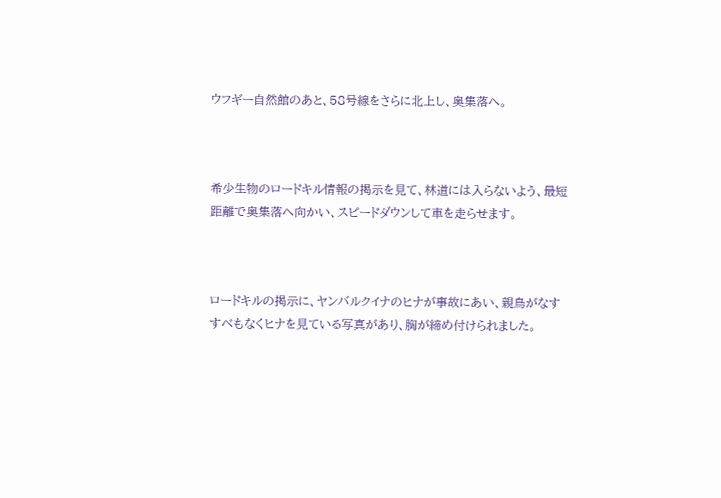ウフギー自然館のあと、58号線をさらに北上し、奥集落へ。



希少生物のロードキル情報の掲示を見て、林道には入らないよう、最短距離で奥集落へ向かい、スピードダウンして車を走らせます。



ロードキルの掲示に、ヤンバルクイナのヒナが事故にあい、親鳥がなすすべもなくヒナを見ている写真があり、胸が締め付けられました。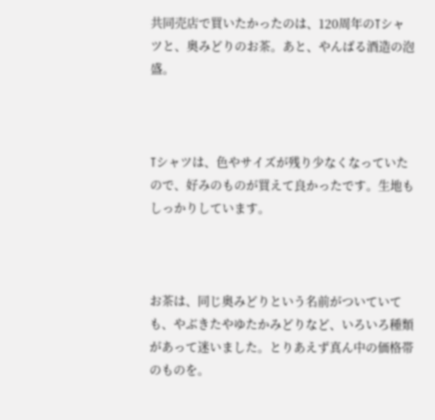共同売店で買いたかったのは、120周年のTシャツと、奥みどりのお茶。あと、やんばる酒造の泡盛。



Tシャツは、色やサイズが残り少なくなっていたので、好みのものが買えて良かったです。生地もしっかりしています。



お茶は、同じ奥みどりという名前がついていても、やぶきたやゆたかみどりなど、いろいろ種類があって迷いました。とりあえず真ん中の価格帯のものを。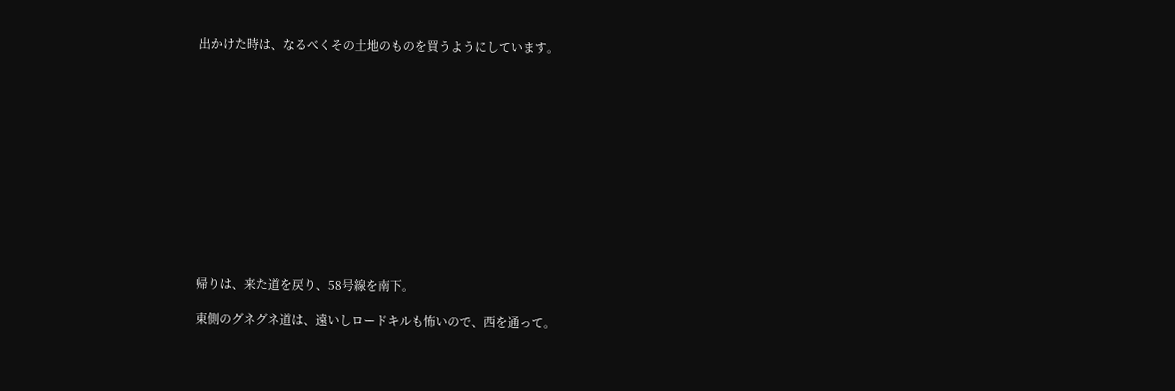出かけた時は、なるべくその土地のものを買うようにしています。













帰りは、来た道を戻り、58号線を南下。

東側のグネグネ道は、遠いしロードキルも怖いので、西を通って。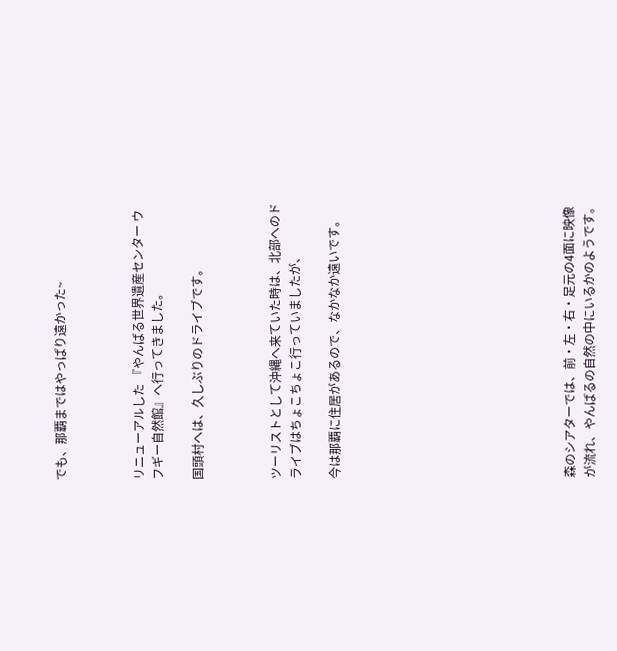でも、那覇まではやっぱり遠かった~



リニューアルした 『やんばる世界遺産センター ウフギー自然館』へ行ってきました。

国頭村へは、久しぶりのドライブです。



ツーリストとして沖縄へ来ていた時は、北部へのドライブはちょこちょこ行っていましたが、

今は那覇に住居があるので、なかなか遠いです。











森のシアターでは、前・左・右・足元の4面に映像が流れ、やんばるの自然の中にいるかのようです。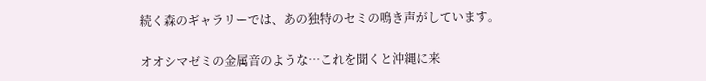続く森のギャラリーでは、あの独特のセミの鳴き声がしています。

オオシマゼミの金属音のような…これを聞くと沖縄に来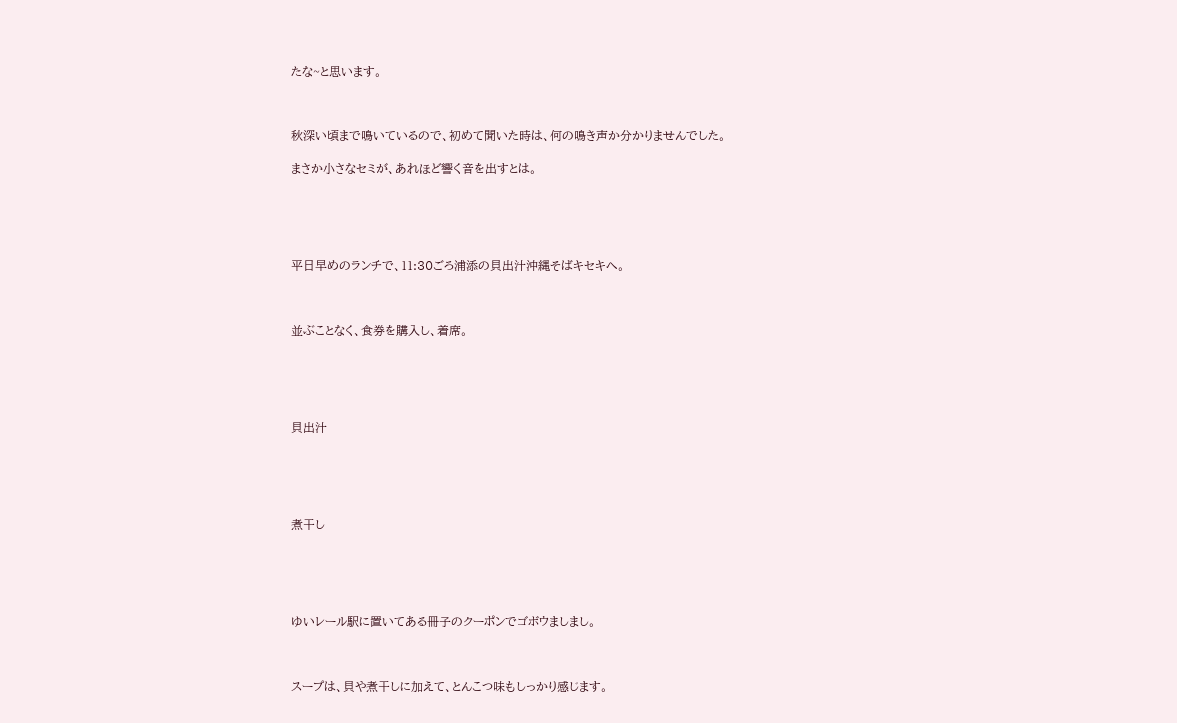たな~と思います。



秋深い頃まで鳴いているので、初めて聞いた時は、何の鳴き声か分かりませんでした。

まさか小さなセミが、あれほど響く音を出すとは。





平日早めのランチで、11:30ごろ浦添の貝出汁沖縄そばキセキへ。



並ぶことなく、食券を購入し、着席。





貝出汁





煮干し





ゆいレール駅に置いてある冊子のクーポンでゴボウましまし。



スープは、貝や煮干しに加えて、とんこつ味もしっかり感じます。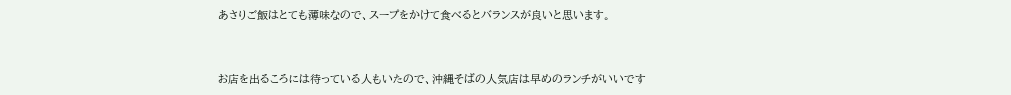あさりご飯はとても薄味なので、スープをかけて食べるとバランスが良いと思います。



お店を出るころには待っている人もいたので、沖縄そばの人気店は早めのランチがいいです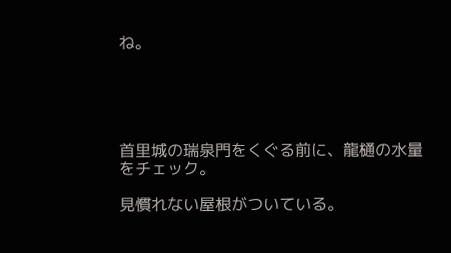ね。





首里城の瑞泉門をくぐる前に、龍樋の水量をチェック。

見慣れない屋根がついている。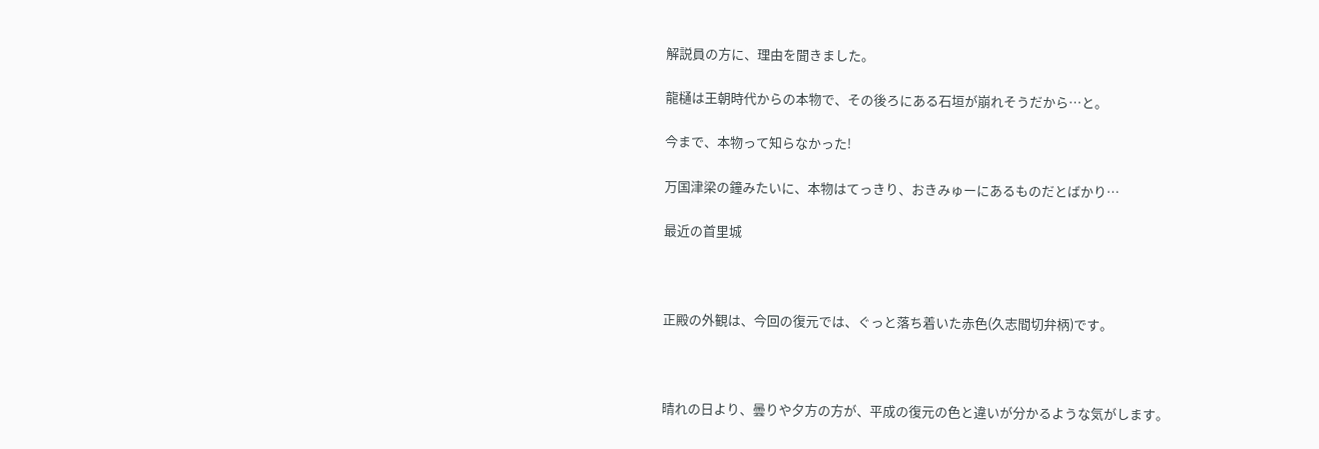解説員の方に、理由を聞きました。

龍樋は王朝時代からの本物で、その後ろにある石垣が崩れそうだから…と。

今まで、本物って知らなかった!

万国津梁の鐘みたいに、本物はてっきり、おきみゅーにあるものだとばかり…

最近の首里城



正殿の外観は、今回の復元では、ぐっと落ち着いた赤色(久志間切弁柄)です。



晴れの日より、曇りや夕方の方が、平成の復元の色と違いが分かるような気がします。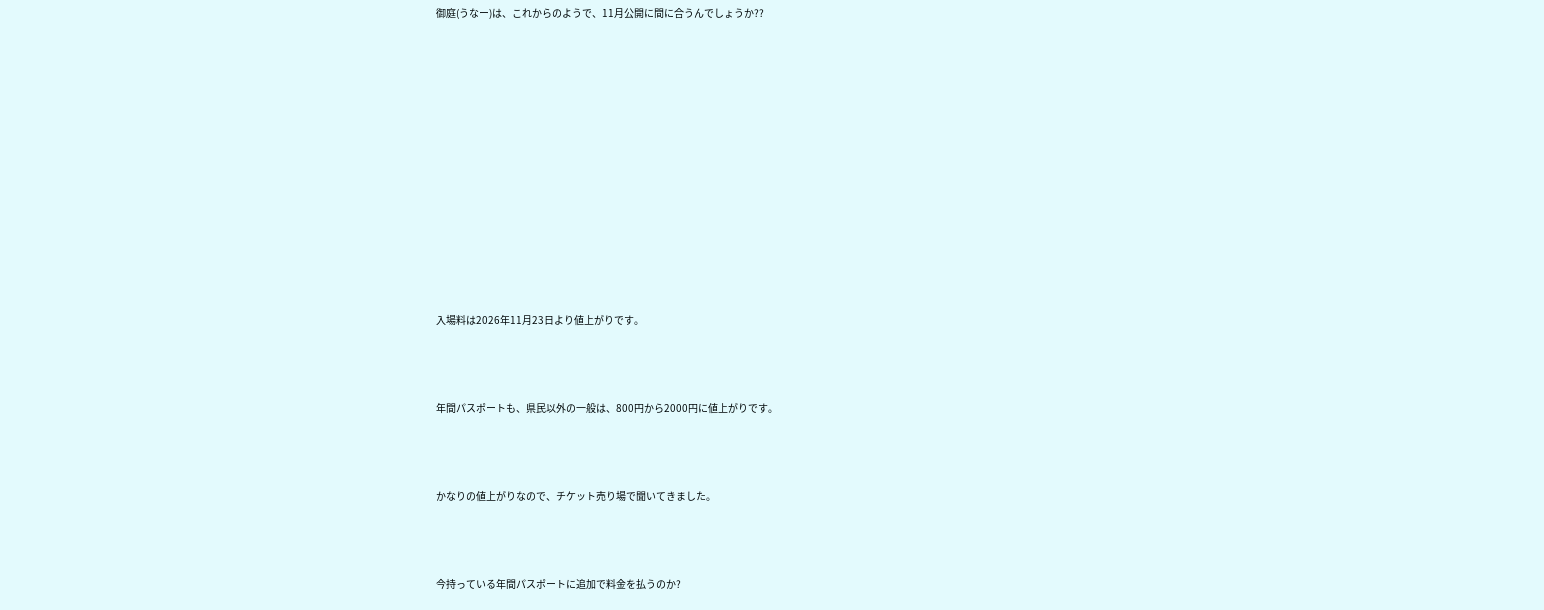御庭(うなー)は、これからのようで、11月公開に間に合うんでしょうか??













入場料は2026年11月23日より値上がりです。



年間パスポートも、県民以外の一般は、800円から2000円に値上がりです。



かなりの値上がりなので、チケット売り場で聞いてきました。



今持っている年間パスポートに追加で料金を払うのか?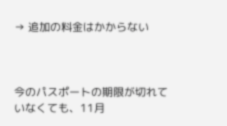→ 追加の料金はかからない



今のパスポートの期限が切れていなくても、11月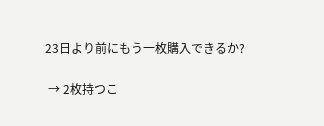23日より前にもう一枚購入できるか?

 → 2枚持つこ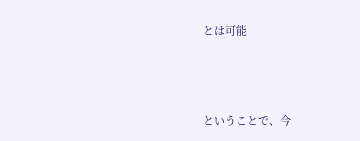とは可能



ということで、今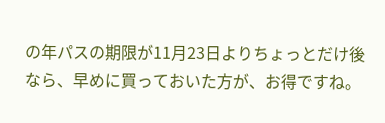の年パスの期限が11月23日よりちょっとだけ後なら、早めに買っておいた方が、お得ですね。